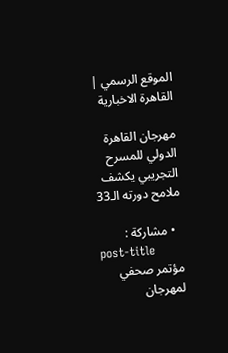الموقع الرسمي | القاهرة الاخبارية

مهرجان القاهرة الدولي للمسرح التجريبي يكشف ملامح دورته الـ33

  • مشاركة :
post-title
مؤتمر صحفي لمهرجان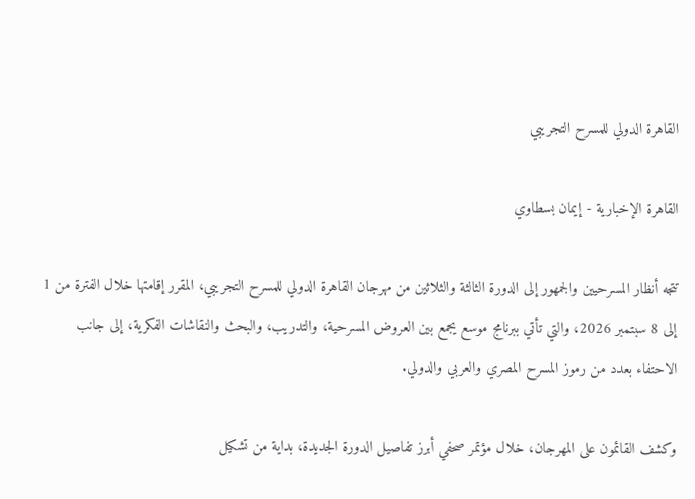القاهرة الدولي للمسرح التجريبي

القاهرة الإخبارية - إيمان بسطاوي

تتجه أنظار المسرحيين والجمهور إلى الدورة الثالثة والثلاثين من مهرجان القاهرة الدولي للمسرح التجريبي، المقرر إقامتها خلال الفترة من 1 إلى 8 سبتمبر 2026، والتي تأتي ببرنامج موسع يجمع بين العروض المسرحية، والتدريب، والبحث والنقاشات الفكرية، إلى جانب الاحتفاء بعدد من رموز المسرح المصري والعربي والدولي.

وكشف القائمون على المهرجان، خلال مؤتمر صحفي أبرز تفاصيل الدورة الجديدة، بداية من تشكيل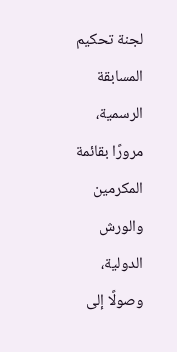لجنة تحكيم المسابقة الرسمية، مرورًا بقائمة المكرمين والورش الدولية، وصولًا إلى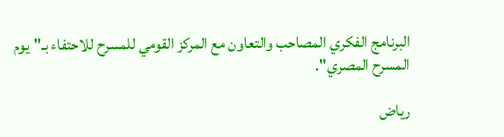البرنامج الفكري المصاحب والتعاون مع المركز القومي للمسرح للاحتفاء بـ"يوم المسرح المصري".

رياض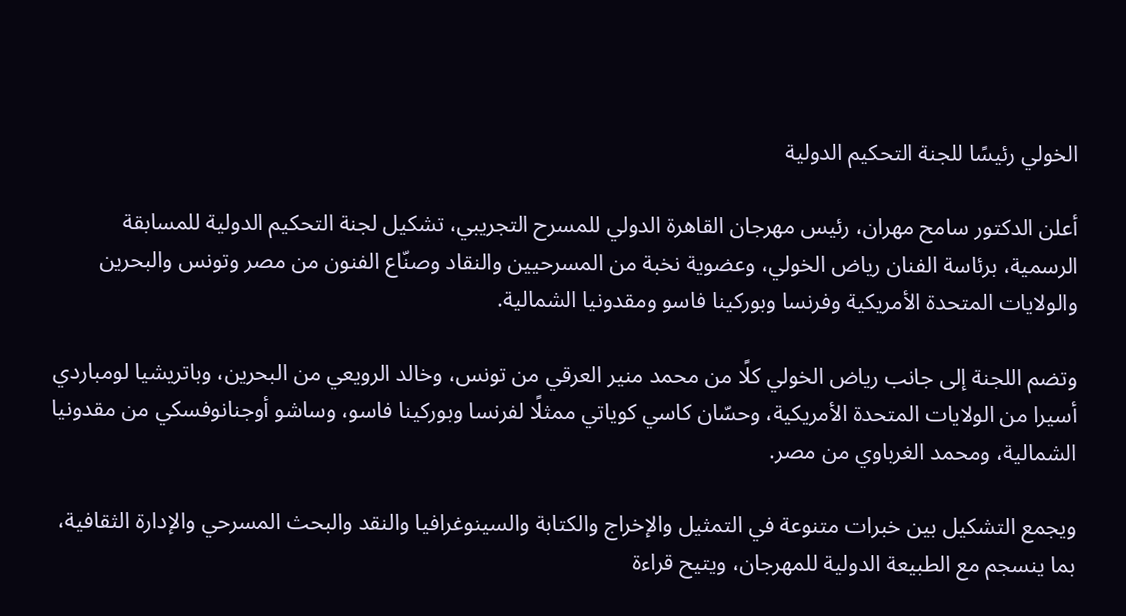الخولي رئيسًا للجنة التحكيم الدولية

أعلن الدكتور سامح مهران، رئيس مهرجان القاهرة الدولي للمسرح التجريبي، تشكيل لجنة التحكيم الدولية للمسابقة الرسمية، برئاسة الفنان رياض الخولي، وعضوية نخبة من المسرحيين والنقاد وصنّاع الفنون من مصر وتونس والبحرين والولايات المتحدة الأمريكية وفرنسا وبوركينا فاسو ومقدونيا الشمالية.

وتضم اللجنة إلى جانب رياض الخولي كلًا من محمد منير العرقي من تونس، وخالد الرويعي من البحرين، وباتريشيا لومباردي أسيرا من الولايات المتحدة الأمريكية، وحسّان كاسي كوياتي ممثلًا لفرنسا وبوركينا فاسو، وساشو أوجنانوفسكي من مقدونيا الشمالية، ومحمد الغرباوي من مصر.

ويجمع التشكيل بين خبرات متنوعة في التمثيل والإخراج والكتابة والسينوغرافيا والنقد والبحث المسرحي والإدارة الثقافية، بما ينسجم مع الطبيعة الدولية للمهرجان، ويتيح قراءة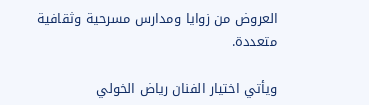العروض من زوايا ومدارس مسرحية وثقافية متعددة.

ويأتي اختيار الفنان رياض الخولي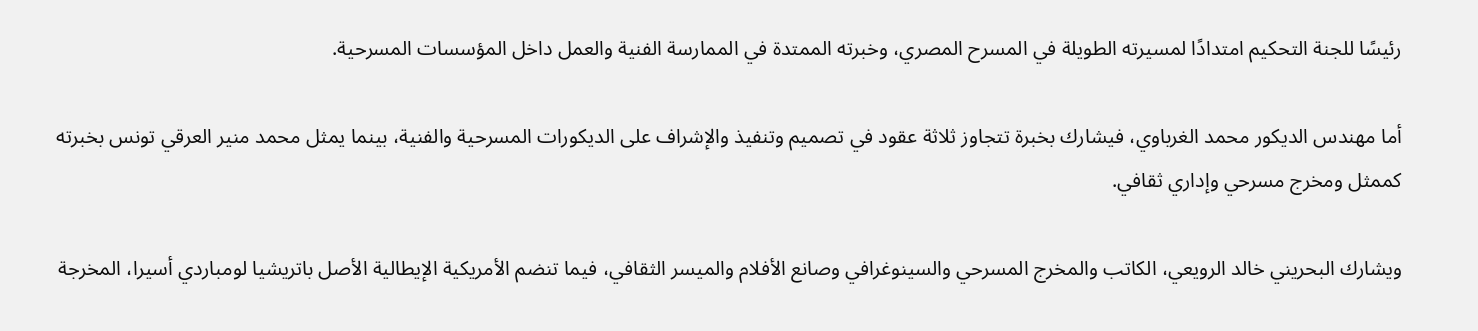رئيسًا للجنة التحكيم امتدادًا لمسيرته الطويلة في المسرح المصري، وخبرته الممتدة في الممارسة الفنية والعمل داخل المؤسسات المسرحية.

أما مهندس الديكور محمد الغرباوي، فيشارك بخبرة تتجاوز ثلاثة عقود في تصميم وتنفيذ والإشراف على الديكورات المسرحية والفنية، بينما يمثل محمد منير العرقي تونس بخبرته كممثل ومخرج مسرحي وإداري ثقافي.

ويشارك البحريني خالد الرويعي، الكاتب والمخرج المسرحي والسينوغرافي وصانع الأفلام والميسر الثقافي، فيما تنضم الأمريكية الإيطالية الأصل باتريشيا لومباردي أسيرا، المخرجة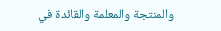والمنتجة والمعلمة والقائدة في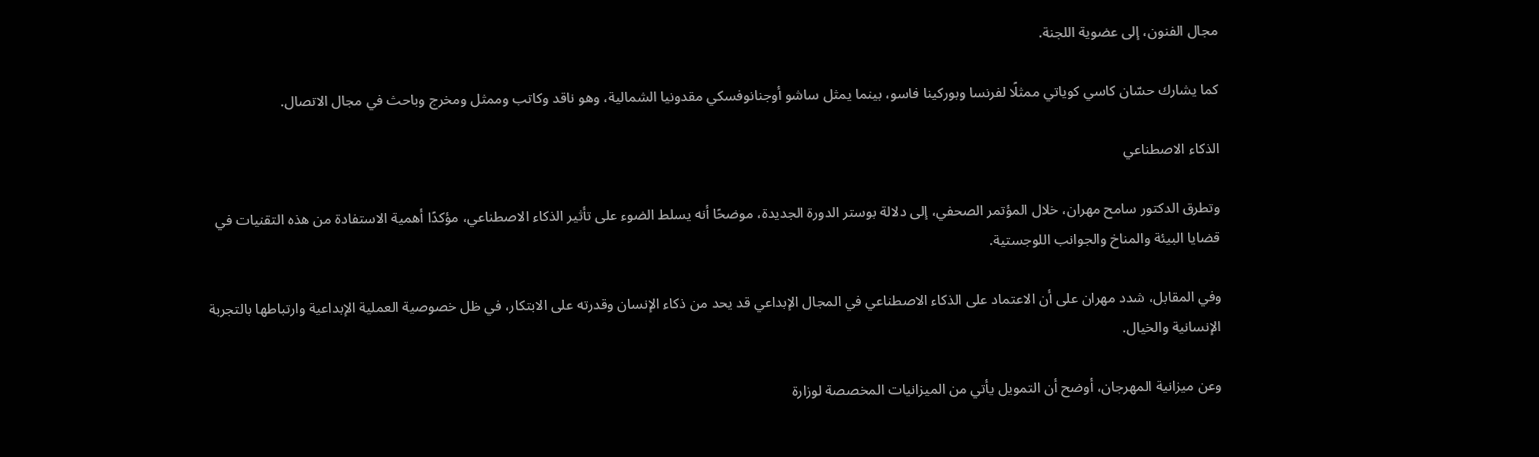مجال الفنون، إلى عضوية اللجنة.

كما يشارك حسّان كاسي كوياتي ممثلًا لفرنسا وبوركينا فاسو، بينما يمثل ساشو أوجنانوفسكي مقدونيا الشمالية، وهو ناقد وكاتب وممثل ومخرج وباحث في مجال الاتصال.

الذكاء الاصطناعي

وتطرق الدكتور سامح مهران، خلال المؤتمر الصحفي، إلى دلالة بوستر الدورة الجديدة، موضحًا أنه يسلط الضوء على تأثير الذكاء الاصطناعي، مؤكدًا أهمية الاستفادة من هذه التقنيات في قضايا البيئة والمناخ والجوانب اللوجستية.

وفي المقابل، شدد مهران على أن الاعتماد على الذكاء الاصطناعي في المجال الإبداعي قد يحد من ذكاء الإنسان وقدرته على الابتكار، في ظل خصوصية العملية الإبداعية وارتباطها بالتجربة الإنسانية والخيال.

وعن ميزانية المهرجان، أوضح أن التمويل يأتي من الميزانيات المخصصة لوزارة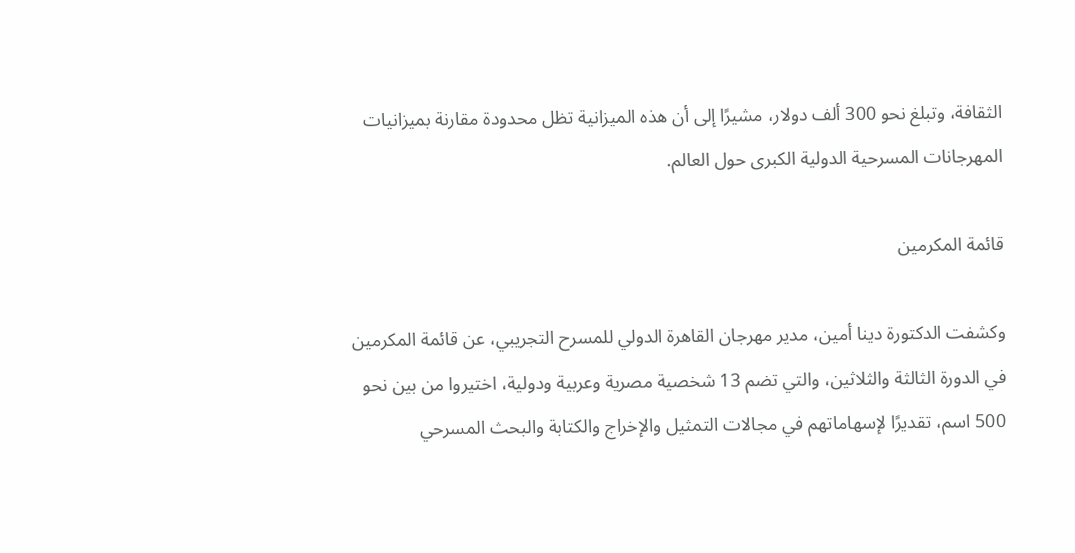الثقافة، وتبلغ نحو 300 ألف دولار، مشيرًا إلى أن هذه الميزانية تظل محدودة مقارنة بميزانيات المهرجانات المسرحية الدولية الكبرى حول العالم.

قائمة المكرمين

وكشفت الدكتورة دينا أمين، مدير مهرجان القاهرة الدولي للمسرح التجريبي، عن قائمة المكرمين في الدورة الثالثة والثلاثين، والتي تضم 13 شخصية مصرية وعربية ودولية، اختيروا من بين نحو 500 اسم، تقديرًا لإسهاماتهم في مجالات التمثيل والإخراج والكتابة والبحث المسرحي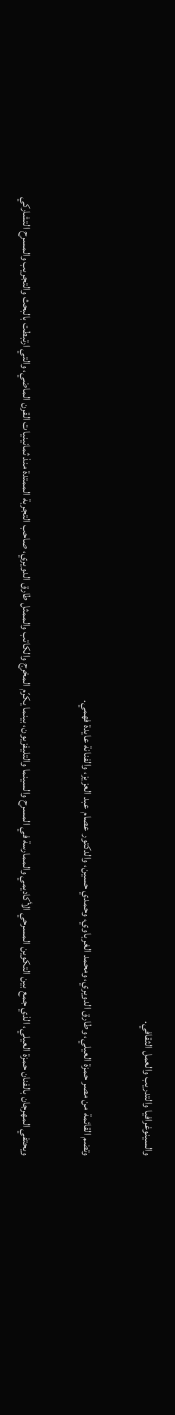والسينوغرافيا والتدريب والعمل الثقافي.

وتضم القائمة من مصر حمزة العيلي، وطارق الدويري، ومحمد الغرباوي، وحمدي حسين، والدكتور عصام عبد العزيز، والفنانة عايدة فهمي.

ويحتفي المهرجان بالفنان حمزة العيلي، الذي جمع بين التكوين المسرحي الأكاديمي والممارسة في المسرح والسينما والتليفزيون، بينما يكرّم المخرج والكاتب والممثل طارق الدويري، صاحب التجربة الممتدة منذ ثمانينيات القرن الماضي، والتي ارتبطت بالبحث والتجريب والمسرح التشاركي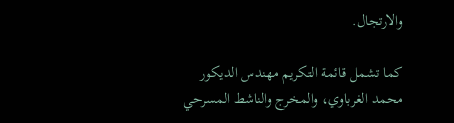والارتجال.

كما تشمل قائمة التكريم مهندس الديكور محمد الغرباوي، والمخرج والناشط المسرحي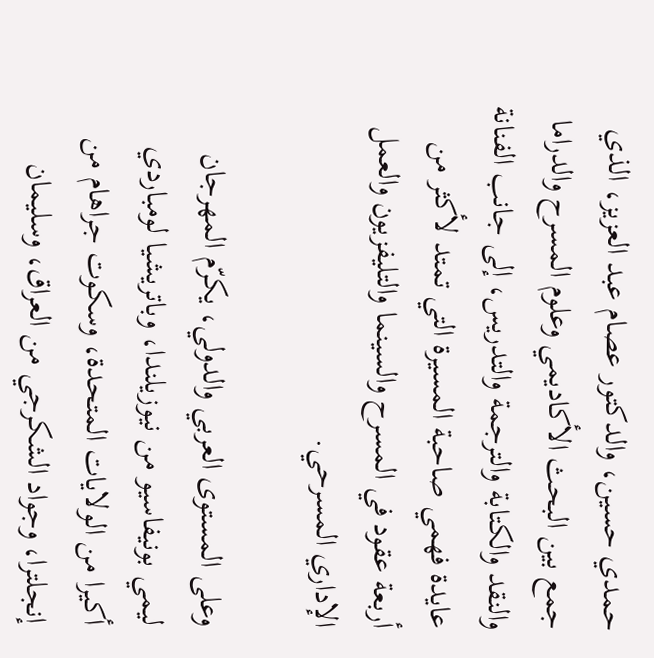حمدي حسين، والدكتور عصام عبد العزيز، الذي جمع بين البحث الأكاديمي وعلوم المسرح والدراما والنقد والكتابة والترجمة والتدريس، إلى جانب الفنانة عايدة فهمي صاحبة المسيرة التي تمتد لأكثر من أربعة عقود في المسرح والسينما والتليفزيون والعمل الإداري المسرحي.

وعلى المستوى العربي والدولي، يكرّم المهرجان ليمي بونيفاسيو من نيوزيلندا، وباتريشيا لومباردي أكيرا من الولايات المتحدة، وسكوت جراهام من إنجلترا، وجواد الشكرجي من العراق، وسليمان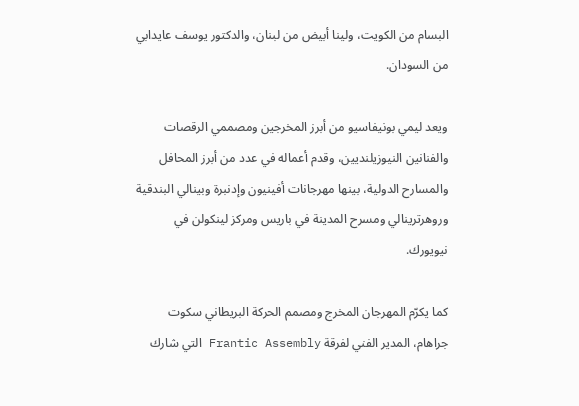البسام من الكويت، ولينا أبيض من لبنان، والدكتور يوسف عايدابي من السودان.

ويعد ليمي بونيفاسيو من أبرز المخرجين ومصممي الرقصات والفنانين النيوزيلنديين، وقدم أعماله في عدد من أبرز المحافل والمسارح الدولية، بينها مهرجانات أفينيون وإدنبرة وبينالي البندقية وروهرترينالي ومسرح المدينة في باريس ومركز لينكولن في نيويورك.

كما يكرّم المهرجان المخرج ومصمم الحركة البريطاني سكوت جراهام، المدير الفني لفرقة Frantic Assembly التي شارك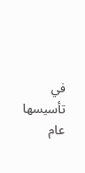في تأسيسها عام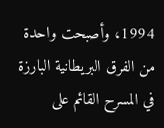1994، وأصبحت واحدة من الفرق البريطانية البارزة في المسرح القائم على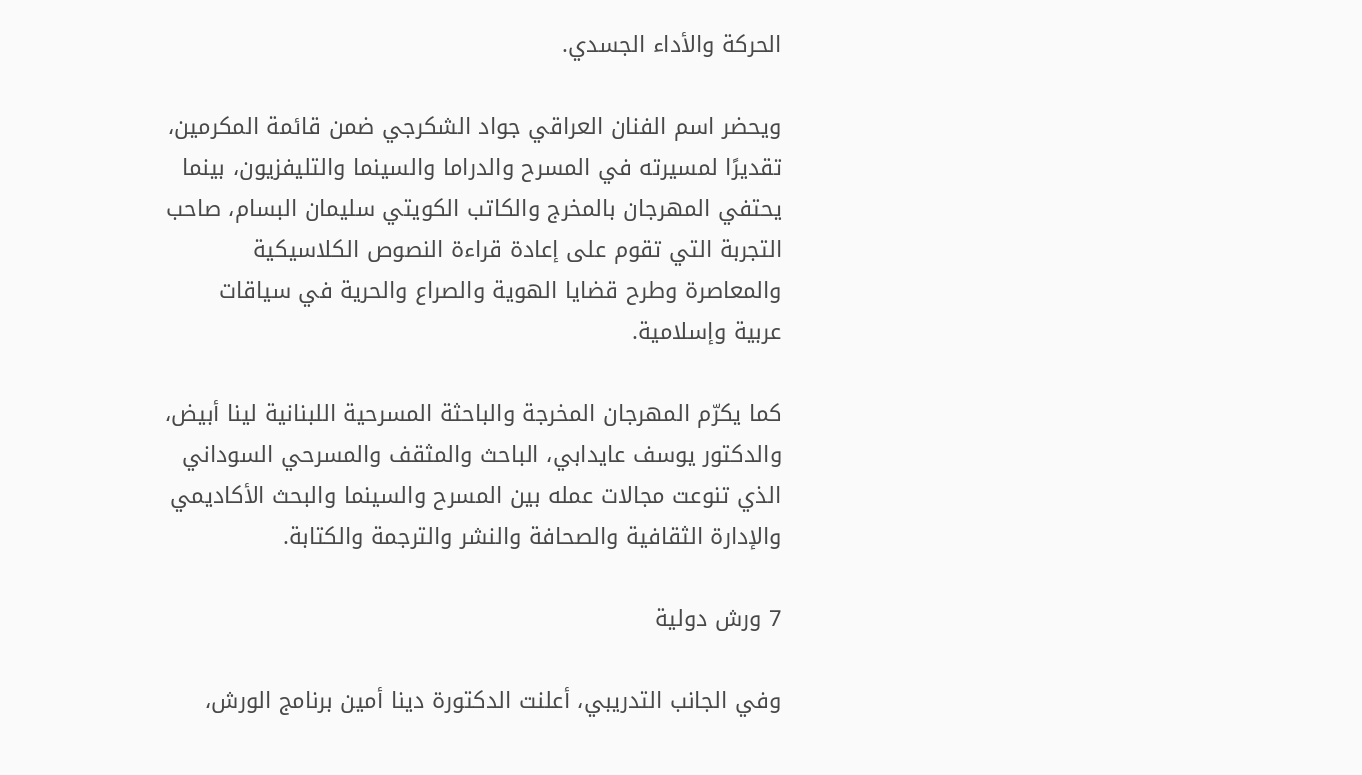الحركة والأداء الجسدي.

ويحضر اسم الفنان العراقي جواد الشكرجي ضمن قائمة المكرمين، تقديرًا لمسيرته في المسرح والدراما والسينما والتليفزيون، بينما يحتفي المهرجان بالمخرج والكاتب الكويتي سليمان البسام، صاحب التجربة التي تقوم على إعادة قراءة النصوص الكلاسيكية والمعاصرة وطرح قضايا الهوية والصراع والحرية في سياقات عربية وإسلامية.

كما يكرّم المهرجان المخرجة والباحثة المسرحية اللبنانية لينا أبيض، والدكتور يوسف عايدابي، الباحث والمثقف والمسرحي السوداني الذي تنوعت مجالات عمله بين المسرح والسينما والبحث الأكاديمي والإدارة الثقافية والصحافة والنشر والترجمة والكتابة.

7 ورش دولية

وفي الجانب التدريبي، أعلنت الدكتورة دينا أمين برنامج الورش،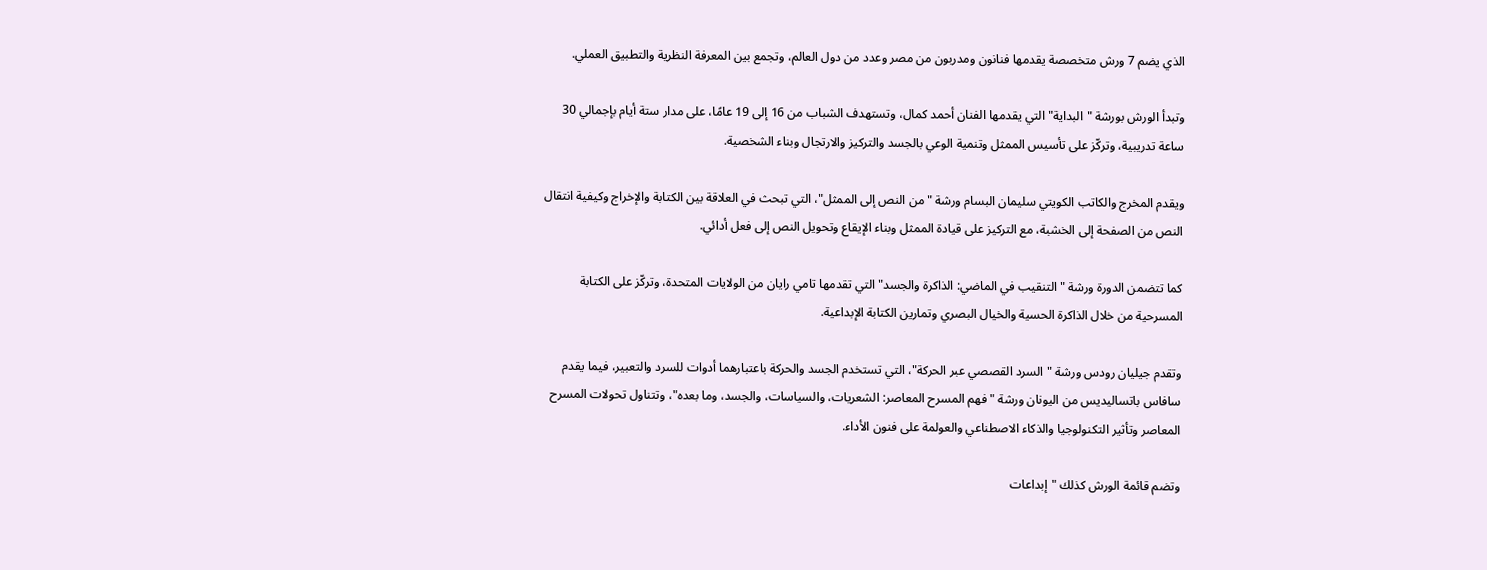الذي يضم 7 ورش متخصصة يقدمها فنانون ومدربون من مصر وعدد من دول العالم، وتجمع بين المعرفة النظرية والتطبيق العملي.

وتبدأ الورش بورشة "البداية" التي يقدمها الفنان أحمد كمال، وتستهدف الشباب من 16 إلى 19 عامًا، على مدار ستة أيام بإجمالي 30 ساعة تدريبية، وتركّز على تأسيس الممثل وتنمية الوعي بالجسد والتركيز والارتجال وبناء الشخصية.

ويقدم المخرج والكاتب الكويتي سليمان البسام ورشة "من النص إلى الممثل"، التي تبحث في العلاقة بين الكتابة والإخراج وكيفية انتقال النص من الصفحة إلى الخشبة، مع التركيز على قيادة الممثل وبناء الإيقاع وتحويل النص إلى فعل أدائي.

كما تتضمن الدورة ورشة "التنقيب في الماضي: الذاكرة والجسد" التي تقدمها تامي رايان من الولايات المتحدة، وتركّز على الكتابة المسرحية من خلال الذاكرة الحسية والخيال البصري وتمارين الكتابة الإبداعية.

وتقدم جيليان رودس ورشة "السرد القصصي عبر الحركة"، التي تستخدم الجسد والحركة باعتبارهما أدوات للسرد والتعبير، فيما يقدم سافاس باتساليديس من اليونان ورشة "فهم المسرح المعاصر: الشعريات، والسياسات، والجسد، وما بعده"، وتتناول تحولات المسرح المعاصر وتأثير التكنولوجيا والذكاء الاصطناعي والعولمة على فنون الأداء.

وتضم قائمة الورش كذلك "إبداعات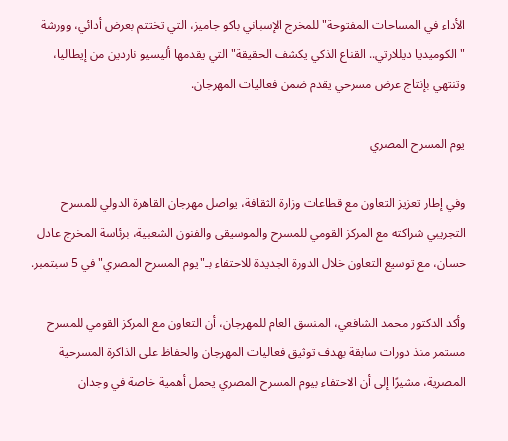الأداء في المساحات المفتوحة" للمخرج الإسباني باكو جاميز، التي تختتم بعرض أدائي، وورشة "الكوميديا ديللارتي.. القناع الذكي يكشف الحقيقة" التي يقدمها أليسيو ناردين من إيطاليا، وتنتهي بإنتاج عرض مسرحي يقدم ضمن فعاليات المهرجان.

يوم المسرح المصري

وفي إطار تعزيز التعاون مع قطاعات وزارة الثقافة، يواصل مهرجان القاهرة الدولي للمسرح التجريبي شراكته مع المركز القومي للمسرح والموسيقى والفنون الشعبية، برئاسة المخرج عادل حسان، مع توسيع التعاون خلال الدورة الجديدة للاحتفاء بـ"يوم المسرح المصري" في 5 سبتمبر.

وأكد الدكتور محمد الشافعي، المنسق العام للمهرجان، أن التعاون مع المركز القومي للمسرح مستمر منذ دورات سابقة بهدف توثيق فعاليات المهرجان والحفاظ على الذاكرة المسرحية المصرية، مشيرًا إلى أن الاحتفاء بيوم المسرح المصري يحمل أهمية خاصة في وجدان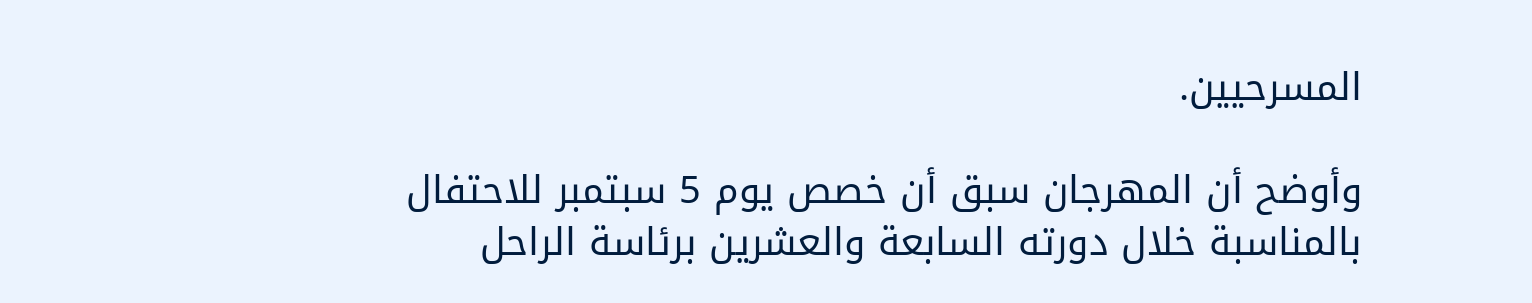المسرحيين.

وأوضح أن المهرجان سبق أن خصص يوم 5 سبتمبر للاحتفال بالمناسبة خلال دورته السابعة والعشرين برئاسة الراحل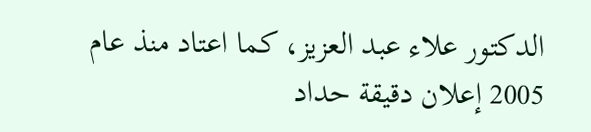الدكتور علاء عبد العزيز، كما اعتاد منذ عام 2005 إعلان دقيقة حداد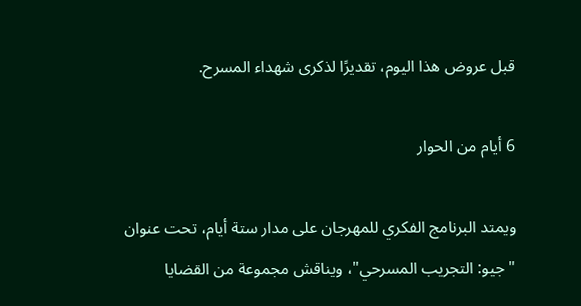قبل عروض هذا اليوم، تقديرًا لذكرى شهداء المسرح.

6 أيام من الحوار

ويمتد البرنامج الفكري للمهرجان على مدار ستة أيام، تحت عنوان "جيو: التجريب المسرحي"، ويناقش مجموعة من القضايا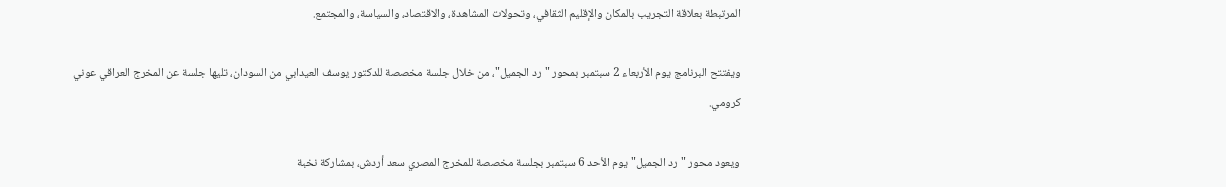المرتبطة بعلاقة التجريب بالمكان والإقليم الثقافي، وتحولات المشاهدة، والاقتصاد، والسياسة، والمجتمع.

ويفتتح البرنامج يوم الأربعاء 2 سبتمبر بمحور "رد الجميل"، من خلال جلسة مخصصة للدكتور يوسف العيدابي من السودان، تليها جلسة عن المخرج العراقي عوني كرومي.

ويعود محور "رد الجميل" يوم الأحد 6 سبتمبر بجلسة مخصصة للمخرج المصري سعد أردش، بمشاركة نخبة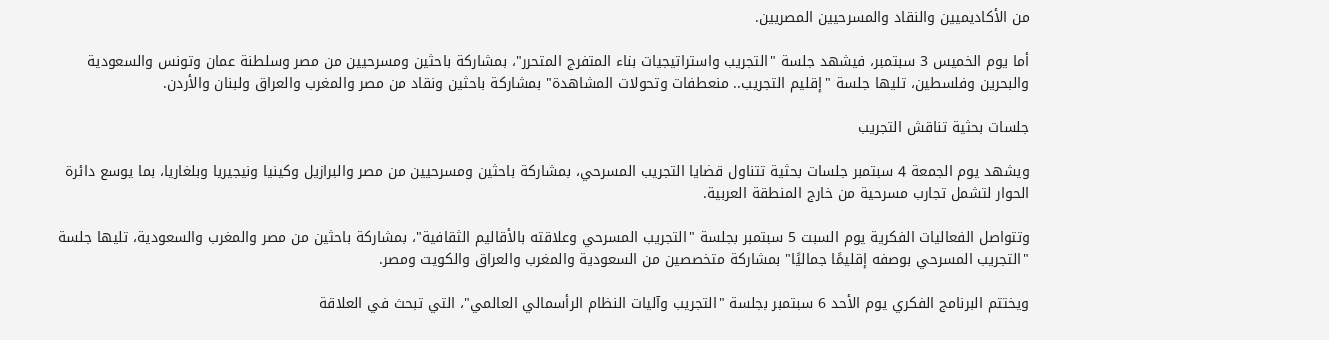من الأكاديميين والنقاد والمسرحيين المصريين.

أما يوم الخميس 3 سبتمبر، فيشهد جلسة "التجريب واستراتيجيات بناء المتفرج المتحرر"، بمشاركة باحثين ومسرحيين من مصر وسلطنة عمان وتونس والسعودية والبحرين وفلسطين، تليها جلسة "إقليم التجريب.. منعطفات وتحولات المشاهدة" بمشاركة باحثين ونقاد من مصر والمغرب والعراق ولبنان والأردن.

جلسات بحثية تناقش التجريب

ويشهد يوم الجمعة 4 سبتمبر جلسات بحثية تتناول قضايا التجريب المسرحي، بمشاركة باحثين ومسرحيين من مصر والبرازيل وكينيا ونيجيريا وبلغاريا، بما يوسع دائرة الحوار لتشمل تجارب مسرحية من خارج المنطقة العربية.

وتتواصل الفعاليات الفكرية يوم السبت 5 سبتمبر بجلسة "التجريب المسرحي وعلاقته بالأقاليم الثقافية"، بمشاركة باحثين من مصر والمغرب والسعودية، تليها جلسة "التجريب المسرحي بوصفه إقليمًا جماليًا" بمشاركة متخصصين من السعودية والمغرب والعراق والكويت ومصر.

ويختتم البرنامج الفكري يوم الأحد 6 سبتمبر بجلسة "التجريب وآليات النظام الرأسمالي العالمي"، التي تبحث في العلاقة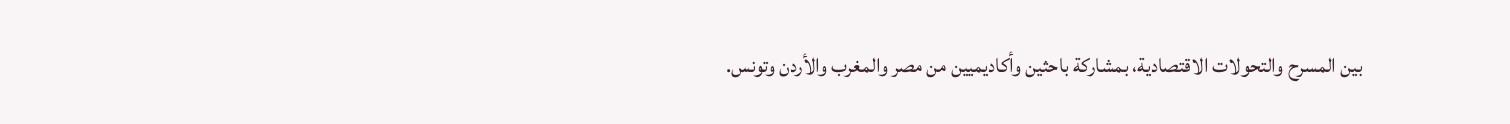بين المسرح والتحولات الاقتصادية، بمشاركة باحثين وأكاديميين من مصر والمغرب والأردن وتونس.